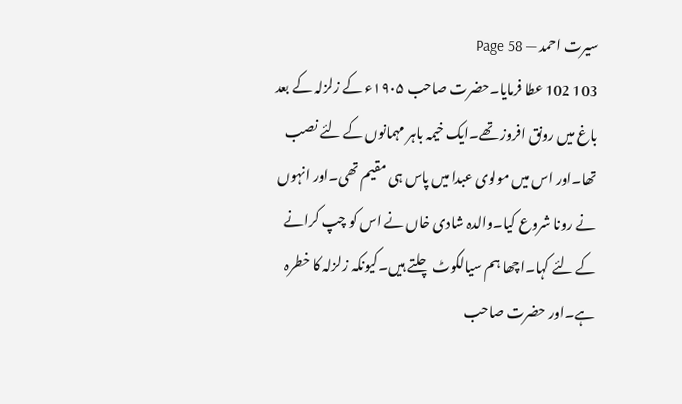سیرت احمد — Page 58
103 102 عطا فرمایا۔حضرت صاحب ۱۹۰۵ء کے زلزلہ کے بعد باغ میں رونق افروز تھے۔ایک خیمہ باہر مہمانوں کے لئے نصب تھا۔اور اس میں مولوی عبدا میں پاس ہی مقیم تھی۔اور انہوں نے رونا شروع کیا۔والدہ شادی خاں نے اس کو چپ کرانے کے لئے کہا۔اچھا ہم سیالکوٹ چلتے ہیں۔کیونکہ زلزلہ کا خطرہ ہے۔اور حضرت صاحب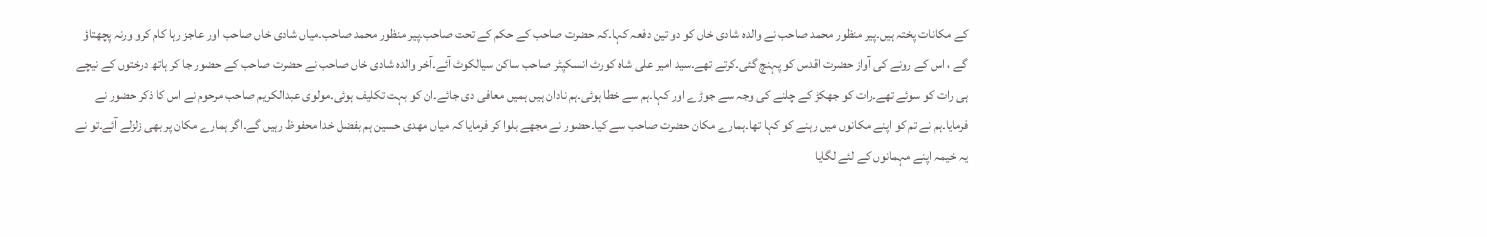کے مکانات پختہ ہیں۔پیر منظور محمد صاحب نے والدہ شادی خاں کو دو تین دفعہ کہا۔کہ حضرت صاحب کے حکم کے تحت صاحب۔پیر منظور محمد صاحب۔میاں شادی خاں صاحب اور عاجز رہا کام کرو ورنہ پچھتاؤ گے ، اس کے رونے کی آواز حضرت اقدس کو پہنچ گئی۔کرتے تھے۔سید امیر علی شاہ کورٹ انسکپٹر صاحب ساکن سیالکوٹ آئے۔آخر والده شادی خاں صاحب نے حضرت صاحب کے حضور جا کر ہاتھ درختوں کے نیچے ہی رات کو سوئے تھے۔رات کو جھکڑ کے چلنے کی وجہ سے جوڑے اور کہا۔ہم سے خطا ہوئی۔ہم نادان ہیں ہمیں معافی دی جائے۔ان کو بہت تکلیف ہوئی۔مولوی عبدالکریم صاحب مرحوم نے اس کا ذکر حضور نے فرمایا۔ہم نے تم کو اپنے مکانوں میں رہنے کو کہا تھا۔ہمارے مکان حضرت صاحب سے کیا۔حضور نے مجھے بلوا کر فرمایا کہ میاں مهدی حسین ہم بفضل خدا محفوظ رہیں گے۔اگر ہمارے مکان پر بھی زلزلے آئے۔تو نے یہ خیمہ اپنے مہمانوں کے لئے لگایا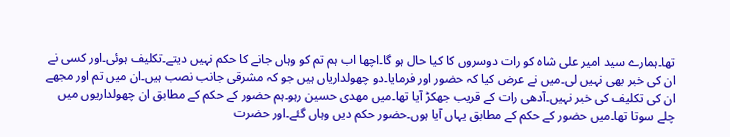تھا۔ہمارے سید امیر علی شاہ کو رات دوسروں کا کیا حال ہو گا۔اچھا اب ہم تم کو وہاں جانے کا حکم نہیں دیتے۔تکلیف ہوئی۔اور کسی نے ان کی خبر بھی نہیں لی۔میں نے عرض کیا کہ حضور اور فرمایا۔دو چھولداریاں ہیں جو کہ مشرقی جانب نصب ہیں۔ان میں تم اور مجھے ان کی تکلیف کی خبر نہیں۔آدھی رات کے قریب جھکڑ آیا تھا۔میں مهدی حسین رہو۔ہم حضور کے حکم کے مطابق ان چھولداریوں میں چلے سوتا تھا۔میں حضور کے حکم کے مطابق یہاں آیا ہوں۔حضور حکم دیں وہاں گئے۔اور حضرت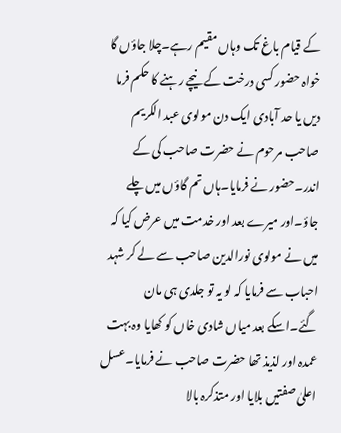کے قیام باغ تک وہاں مقیم رہے۔چلا جاؤں گا خواہ حضور کسی درخت کے نیچے رہنے کا حکم فرما دیں یا حد آبادی ایک دن مولوی عبد الکریم صاحب مرحوم نے حضرت صاحب کی کے اندر۔حضور نے فرمایا۔ہاں تم گاؤں میں چلے جاؤ۔اور میرے بعد اور خدمت میں عرض کیا کہ میں نے مولوی نورالدین صاحب سے لے کر شہد احباب سے فرمایا کہ لو یہ تو جلدی ہی مان گئے۔اسکے بعد میاں شادی خاں کو کھایا وہ بہت عمدہ اور لذیذ تھا حضرت صاحب نے فرمایا۔عسل اعلیٰ صفتیں بلایا اور متذکرہ بالا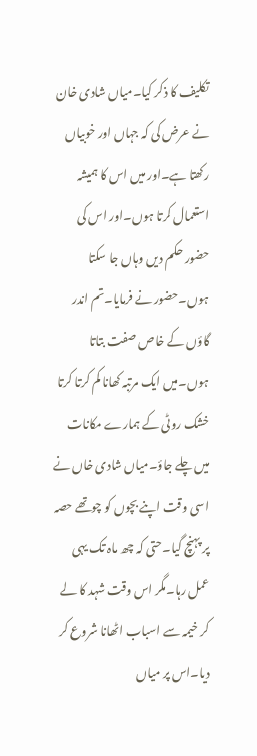تکلیف کا ذکر کیا۔میاں شادی خان نے عرض کی کہ جہاں اور خوبیاں رکھتا ہے۔اور میں اس کا ہمیشہ استعمال کرتا ہوں۔اور اس کی حضور حکم دیں وہاں جا سکتا ہوں۔حضور نے فرمایا۔تم اندر گاؤں کے خاص صفت بتاتا ہوں۔میں ایک مرتبہ کھانا کم کرتا کرتا خشک روٹی کے ہمارے مکانات میں چلے جاؤ۔میاں شادی خاں نے اسی وقت اپنے بچوں کو چوتھے حصہ پر پہنچ گیا۔حتی کہ چھ ماہ تک یہی عمل رہا۔مگر اس وقت شہد کا لے کر خیمہ سے اسباب اٹھانا شروع کر دیا۔اس پر میاں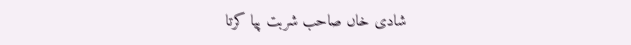شادی خاں صاحب شربت پیا کرتا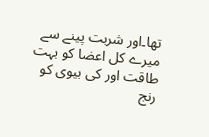تھا۔اور شربت پینے سے میرے کل اعضا کو بہت طاقت اور کی بیوی کو رنج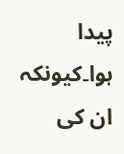پیدا ہوا۔کیونکہ ان کی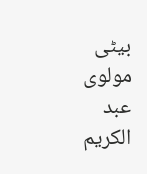بیٹی مولوی عبد الکریم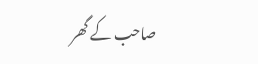صاحب کے گھر